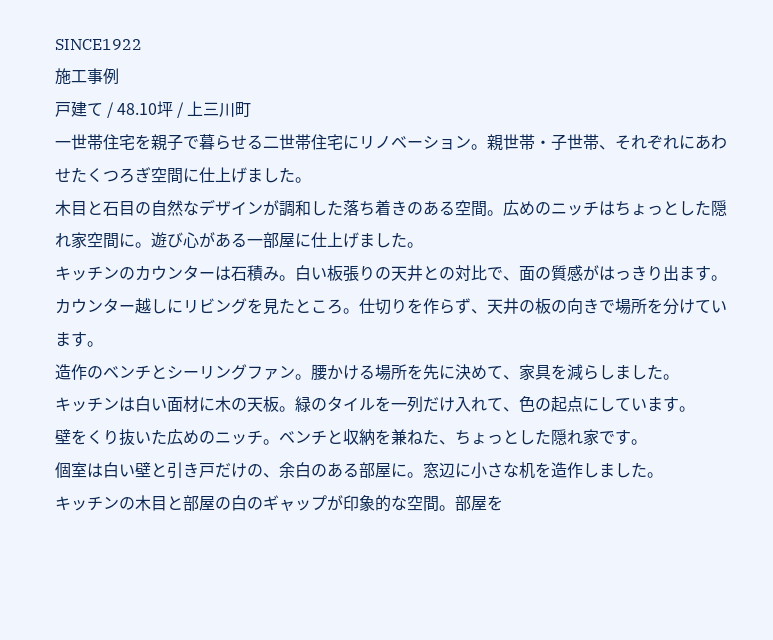SINCE1922
施工事例
戸建て / 48.10坪 / 上三川町
一世帯住宅を親子で暮らせる二世帯住宅にリノベーション。親世帯・子世帯、それぞれにあわせたくつろぎ空間に仕上げました。
木目と石目の自然なデザインが調和した落ち着きのある空間。広めのニッチはちょっとした隠れ家空間に。遊び心がある一部屋に仕上げました。
キッチンのカウンターは石積み。白い板張りの天井との対比で、面の質感がはっきり出ます。
カウンター越しにリビングを見たところ。仕切りを作らず、天井の板の向きで場所を分けています。
造作のベンチとシーリングファン。腰かける場所を先に決めて、家具を減らしました。
キッチンは白い面材に木の天板。緑のタイルを一列だけ入れて、色の起点にしています。
壁をくり抜いた広めのニッチ。ベンチと収納を兼ねた、ちょっとした隠れ家です。
個室は白い壁と引き戸だけの、余白のある部屋に。窓辺に小さな机を造作しました。
キッチンの木目と部屋の白のギャップが印象的な空間。部屋を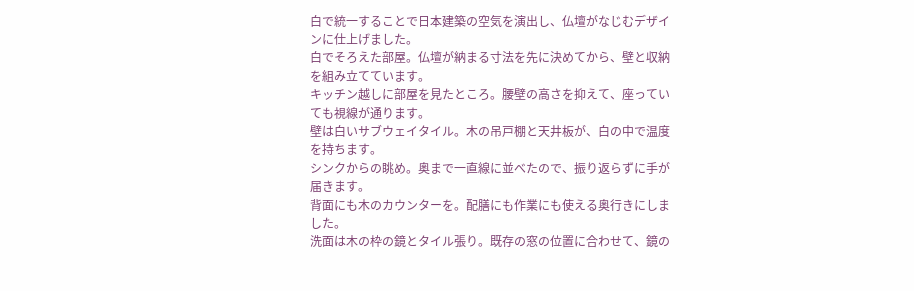白で統一することで日本建築の空気を演出し、仏壇がなじむデザインに仕上げました。
白でそろえた部屋。仏壇が納まる寸法を先に決めてから、壁と収納を組み立てています。
キッチン越しに部屋を見たところ。腰壁の高さを抑えて、座っていても視線が通ります。
壁は白いサブウェイタイル。木の吊戸棚と天井板が、白の中で温度を持ちます。
シンクからの眺め。奥まで一直線に並べたので、振り返らずに手が届きます。
背面にも木のカウンターを。配膳にも作業にも使える奥行きにしました。
洗面は木の枠の鏡とタイル張り。既存の窓の位置に合わせて、鏡の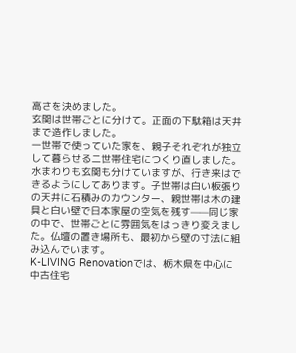高さを決めました。
玄関は世帯ごとに分けて。正面の下駄箱は天井まで造作しました。
一世帯で使っていた家を、親子それぞれが独立して暮らせる二世帯住宅につくり直しました。水まわりも玄関も分けていますが、行き来はできるようにしてあります。子世帯は白い板張りの天井に石積みのカウンター、親世帯は木の建具と白い壁で日本家屋の空気を残す——同じ家の中で、世帯ごとに雰囲気をはっきり変えました。仏壇の置き場所も、最初から壁の寸法に組み込んでいます。
K-LIVING Renovationでは、栃木県を中心に中古住宅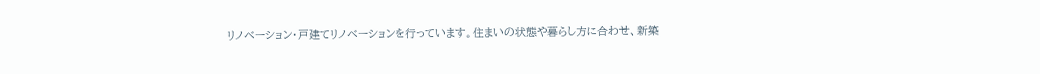リノベーション・戸建てリノベーションを行っています。住まいの状態や暮らし方に合わせ、新築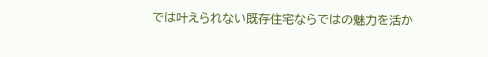では叶えられない既存住宅ならではの魅力を活か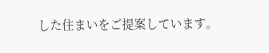した住まいをご提案しています。